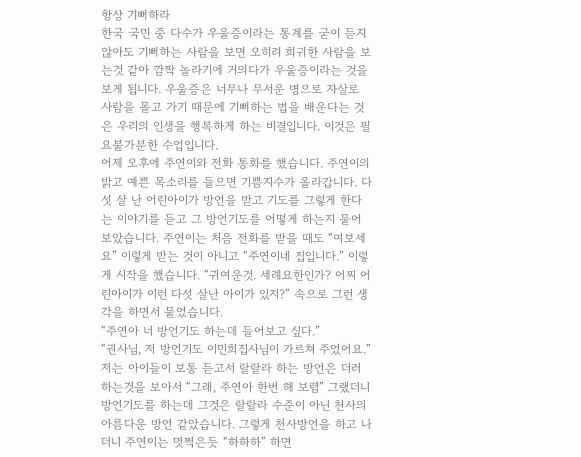항상 기뻐하라
한국 국민 중 다수가 우울증이라는 통계를 굳이 듣지 않아도 기뻐하는 사람을 보면 오히려 희귀한 사람을 보는것 같아 깜짝 놀라기에 거의다가 우울증이라는 것을 보게 됩니다. 우울증은 너무나 무서운 병으로 자살로 사람을 몰고 가기 때문에 기뻐하는 법을 배운다는 것은 우리의 인생을 행복하게 하는 비결입니다. 이것은 필요불가분한 수업입니다.
어제 오후에 주연이와 전화 통화를 했습니다. 주연이의 밝고 예쁜 목소리를 들으면 기쁨지수가 올라갑니다. 다섯 살 난 어린아이가 방언을 받고 기도를 그렇게 한다는 이야기를 듣고 그 방언기도를 어떻게 하는지 물어보았습니다. 주연이는 처음 전화를 받을 때도 “여보세요” 이렇게 받는 것이 아니고 “주연이네 집입니다.” 이렇게 시작을 했습니다. “귀여운것. 세례요한인가? 어찌 어린아이가 이런 다섯 살난 아이가 있지?” 속으로 그런 생각을 하면서 물었습니다.
“주연아 너 방언기도 하는데 들어보고 싶다.”
“권사님, 저 방언기도 이민희집사님이 가르쳐 주었어요.” 저는 아이들이 보통 듣고서 랄랄라 하는 방언은 더러 하는것을 보아서 “그래, 주연아 한번 해 보렴” 그랬더니 방언기도를 하는데 그것은 랄랄라 수준이 아닌 천사의 아름다운 방언 같았습니다. 그렇게 천사방언을 하고 나더니 주연이는 멋쩍은듯 “하하하” 하면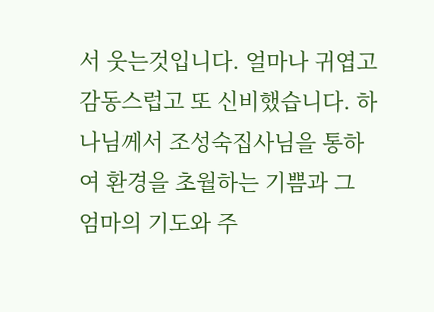서 웃는것입니다. 얼마나 귀엽고 감동스럽고 또 신비했습니다. 하나님께서 조성숙집사님을 통하여 환경을 초월하는 기쁨과 그 엄마의 기도와 주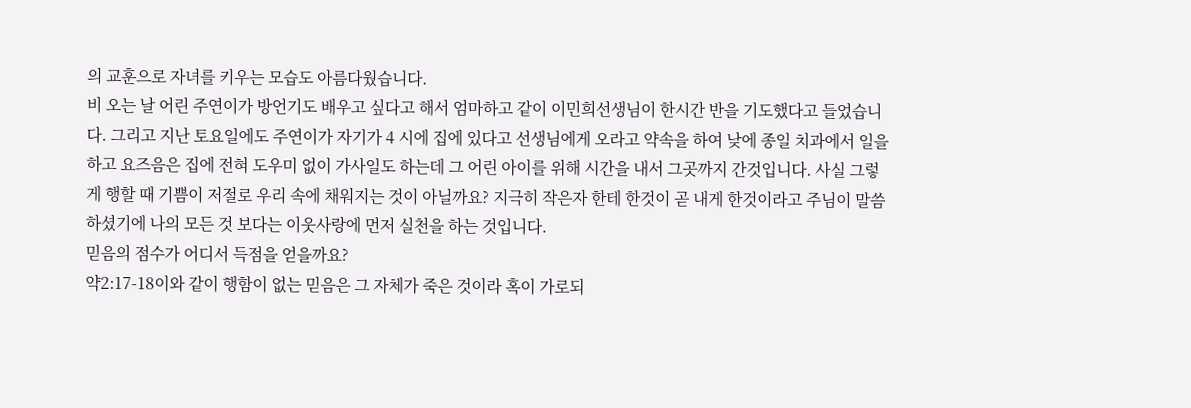의 교훈으로 자녀를 키우는 모습도 아름다웠습니다.
비 오는 날 어린 주연이가 방언기도 배우고 싶다고 해서 엄마하고 같이 이민희선생님이 한시간 반을 기도했다고 들었습니다. 그리고 지난 토요일에도 주연이가 자기가 4 시에 집에 있다고 선생님에게 오라고 약속을 하여 낮에 종일 치과에서 일을 하고 요즈음은 집에 전혀 도우미 없이 가사일도 하는데 그 어린 아이를 위해 시간을 내서 그곳까지 간것입니다. 사실 그렇게 행할 때 기쁨이 저절로 우리 속에 채워지는 것이 아닐까요? 지극히 작은자 한테 한것이 곧 내게 한것이라고 주님이 말씀하셨기에 나의 모든 것 보다는 이웃사랑에 먼저 실천을 하는 것입니다.
믿음의 점수가 어디서 득점을 얻을까요?
약2:17-18이와 같이 행함이 없는 믿음은 그 자체가 죽은 것이라 혹이 가로되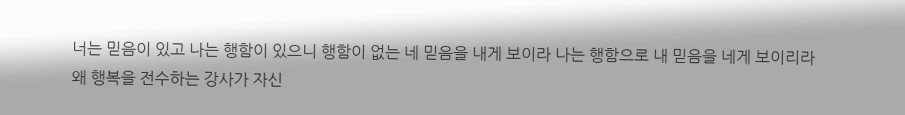너는 믿음이 있고 나는 행함이 있으니 행함이 없는 네 믿음을 내게 보이라 나는 행함으로 내 믿음을 네게 보이리라
왜 행복을 전수하는 강사가 자신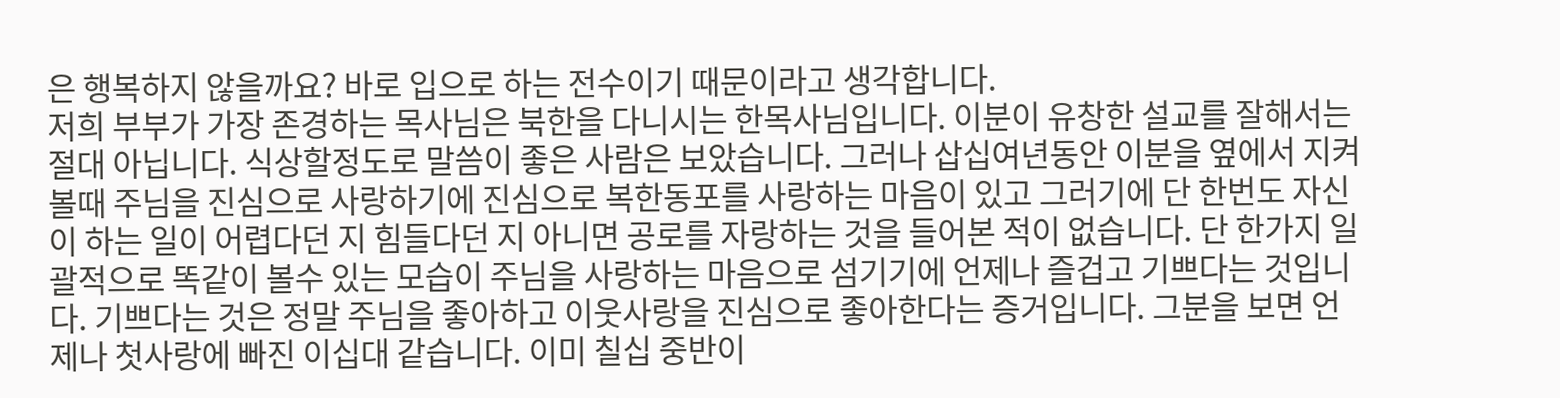은 행복하지 않을까요? 바로 입으로 하는 전수이기 때문이라고 생각합니다.
저희 부부가 가장 존경하는 목사님은 북한을 다니시는 한목사님입니다. 이분이 유창한 설교를 잘해서는 절대 아닙니다. 식상할정도로 말씀이 좋은 사람은 보았습니다. 그러나 삽십여년동안 이분을 옆에서 지켜볼때 주님을 진심으로 사랑하기에 진심으로 복한동포를 사랑하는 마음이 있고 그러기에 단 한번도 자신이 하는 일이 어렵다던 지 힘들다던 지 아니면 공로를 자랑하는 것을 들어본 적이 없습니다. 단 한가지 일괄적으로 똑같이 볼수 있는 모습이 주님을 사랑하는 마음으로 섬기기에 언제나 즐겁고 기쁘다는 것입니다. 기쁘다는 것은 정말 주님을 좋아하고 이웃사랑을 진심으로 좋아한다는 증거입니다. 그분을 보면 언제나 첫사랑에 빠진 이십대 같습니다. 이미 칠십 중반이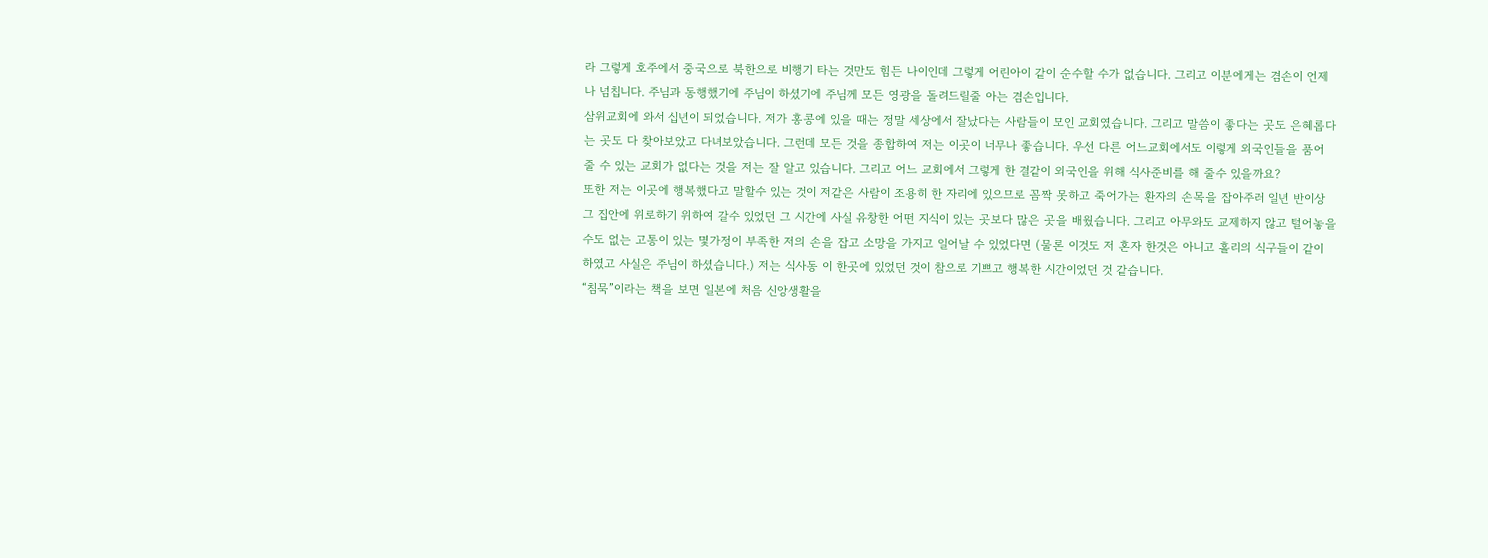라 그렇게 호주에서 중국으로 북한으로 비행기 타는 것만도 힘든 나이인데 그렇게 어린아이 같이 순수할 수가 없습니다. 그리고 이분에게는 겸손이 언제나 넘칩니다. 주님과 동행했기에 주님이 하셨기에 주님께 모든 영광을 돌려드릴줄 아는 겸손입니다.
삼위교회에 와서 십년이 되었습니다. 저가 홍콩에 있을 때는 정말 세상에서 잘났다는 사람들이 모인 교회였습니다. 그리고 말씀이 좋다는 곳도 은혜롭다는 곳도 다 찾아보았고 다녀보았습니다. 그런데 모든 것을 종합하여 저는 이곳이 너무나 좋습니다. 우선 다른 어느교회에서도 이렇게 외국인들을 품어 줄 수 있는 교회가 없다는 것을 저는 잘 알고 있습니다. 그리고 어느 교회에서 그렇게 한 결같이 외국인을 위해 식사준비를 해 줄수 있을까요?
또한 저는 이곳에 행복했다고 말할수 있는 것이 저같은 사람이 조용히 한 자리에 있으므로 꼼짝 못하고 죽어가는 환자의 손목을 잡아주러 일년 반이상 그 집안에 위로하기 위하여 갈수 있었던 그 시간에 사실 유창한 어떤 지식이 있는 곳보다 많은 곳을 배웠습니다. 그리고 아무와도 교제하지 않고 털어놓을수도 없는 고통이 있는 몇가정이 부족한 저의 손을 잡고 소망을 가지고 일어날 수 있었다면 (물론 이것도 저 혼자 한것은 아니고 홀리의 식구들이 같이 하였고 사실은 주님이 하셨습니다.) 저는 식사동 이 한곳에 있었던 것이 참으로 기쁘고 행복한 시간이었던 것 같습니다.
“침묵”이라는 책을 보면 일본에 처음 신앙생활을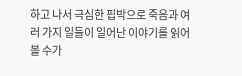하고 나서 극심한 핍박으로 죽음과 여러 가지 일들이 일어난 이야기를 읽어볼 수가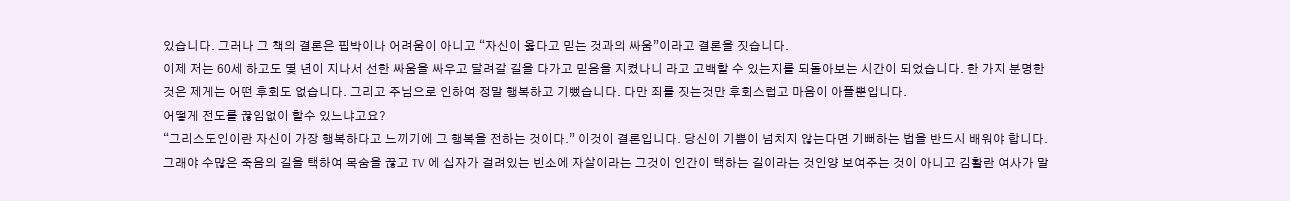있습니다. 그러나 그 책의 결론은 핍박이나 어려움이 아니고 “자신이 옳다고 믿는 것과의 싸움”이라고 결론을 짓습니다.
이제 저는 60세 하고도 몇 년이 지나서 선한 싸움을 싸우고 달려갈 길을 다가고 믿음을 지켰나니 라고 고백할 수 있는지를 되돌아보는 시간이 되었습니다. 한 가지 분명한 것은 제게는 어떤 후회도 없습니다. 그리고 주님으로 인하여 정말 행복하고 기뻤습니다. 다만 죄를 짓는것만 후회스럽고 마음이 아플뿐입니다.
어떻게 전도를 끊임없이 할수 있느냐고요?
“그리스도인이란 자신이 가장 행복하다고 느끼기에 그 행복을 전하는 것이다.” 이것이 결론입니다. 당신이 기쁨이 넘치지 않는다면 기뻐하는 법을 반드시 배워야 합니다. 그래야 수많은 죽음의 길을 택하여 목숨을 끊고 TV 에 십자가 걸려있는 빈소에 자살이라는 그것이 인간이 택하는 길이라는 것인양 보여주는 것이 아니고 김활란 여사가 말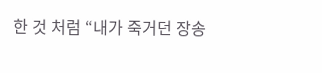한 것 처럼 “내가 죽거던 장송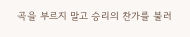곡을 부르지 말고 승리의 찬가를 불러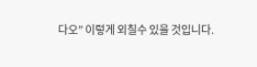다오” 이렇게 외칠수 있을 것입니다.